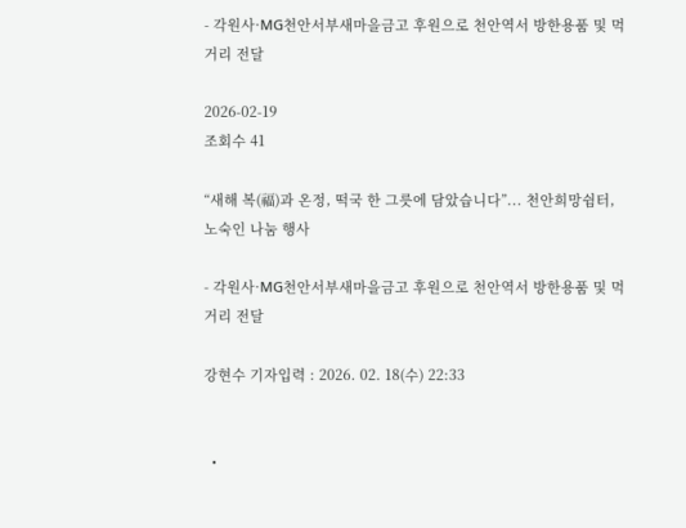- 각원사·MG천안서부새마을금고 후원으로 천안역서 방한용품 및 먹거리 전달

2026-02-19
조회수 41

“새해 복(福)과 온정, 떡국 한 그릇에 담았습니다”... 천안희망쉼터, 노숙인 나눔 행사

- 각원사·MG천안서부새마을금고 후원으로 천안역서 방한용품 및 먹거리 전달

강현수 기자입력 : 2026. 02. 18(수) 22:33


  •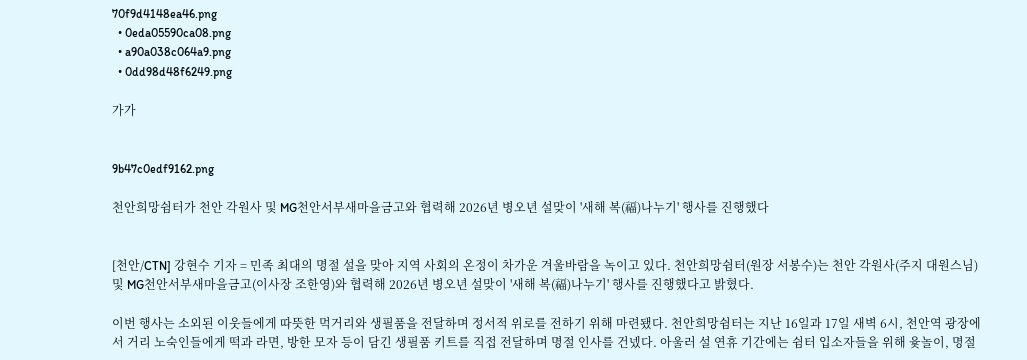70f9d4148ea46.png
  • 0eda05590ca08.png
  • a90a038c064a9.png
  • 0dd98d48f6249.png

가가


9b47c0edf9162.png

천안희망쉼터가 천안 각원사 및 MG천안서부새마을금고와 협력해 2026년 병오년 설맞이 '새해 복(福)나누기' 행사를 진행했다


[천안/CTN] 강현수 기자 = 민족 최대의 명절 설을 맞아 지역 사회의 온정이 차가운 겨울바람을 녹이고 있다. 천안희망쉼터(원장 서봉수)는 천안 각원사(주지 대원스님) 및 MG천안서부새마을금고(이사장 조한영)와 협력해 2026년 병오년 설맞이 '새해 복(福)나누기' 행사를 진행했다고 밝혔다.

이번 행사는 소외된 이웃들에게 따뜻한 먹거리와 생필품을 전달하며 정서적 위로를 전하기 위해 마련됐다. 천안희망쉼터는 지난 16일과 17일 새벽 6시, 천안역 광장에서 거리 노숙인들에게 떡과 라면, 방한 모자 등이 담긴 생필품 키트를 직접 전달하며 명절 인사를 건넸다. 아울러 설 연휴 기간에는 쉼터 입소자들을 위해 윷놀이, 명절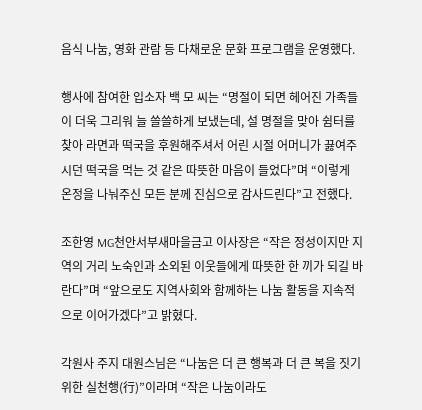음식 나눔, 영화 관람 등 다채로운 문화 프로그램을 운영했다.

행사에 참여한 입소자 백 모 씨는 “명절이 되면 헤어진 가족들이 더욱 그리워 늘 쓸쓸하게 보냈는데, 설 명절을 맞아 쉼터를 찾아 라면과 떡국을 후원해주셔서 어린 시절 어머니가 끓여주시던 떡국을 먹는 것 같은 따뜻한 마음이 들었다”며 “이렇게 온정을 나눠주신 모든 분께 진심으로 감사드린다”고 전했다.

조한영 MG천안서부새마을금고 이사장은 “작은 정성이지만 지역의 거리 노숙인과 소외된 이웃들에게 따뜻한 한 끼가 되길 바란다”며 “앞으로도 지역사회와 함께하는 나눔 활동을 지속적으로 이어가겠다”고 밝혔다.

각원사 주지 대원스님은 “나눔은 더 큰 행복과 더 큰 복을 짓기 위한 실천행(行)”이라며 “작은 나눔이라도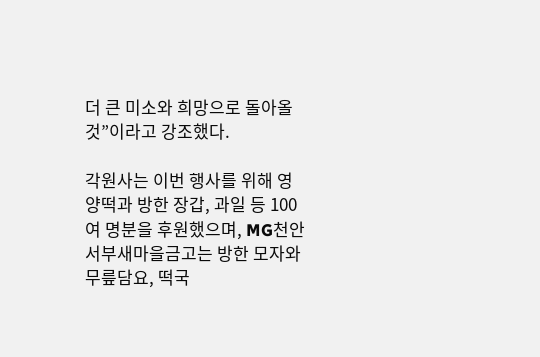더 큰 미소와 희망으로 돌아올 것”이라고 강조했다.

각원사는 이번 행사를 위해 영양떡과 방한 장갑, 과일 등 100여 명분을 후원했으며, MG천안서부새마을금고는 방한 모자와 무릎담요, 떡국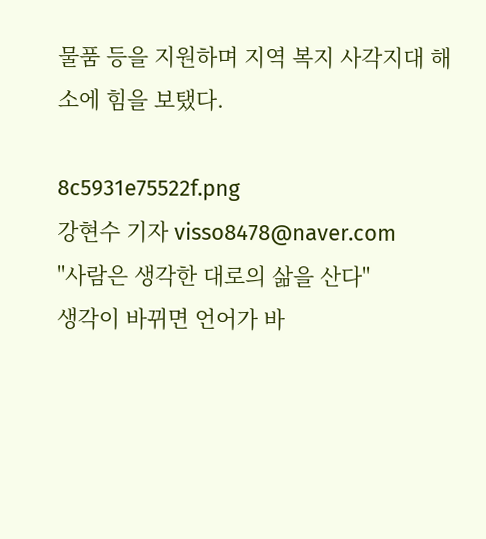물품 등을 지원하며 지역 복지 사각지대 해소에 힘을 보탰다.

8c5931e75522f.png
강현수 기자 visso8478@naver.com
"사람은 생각한 대로의 삶을 산다"
생각이 바뀌면 언어가 바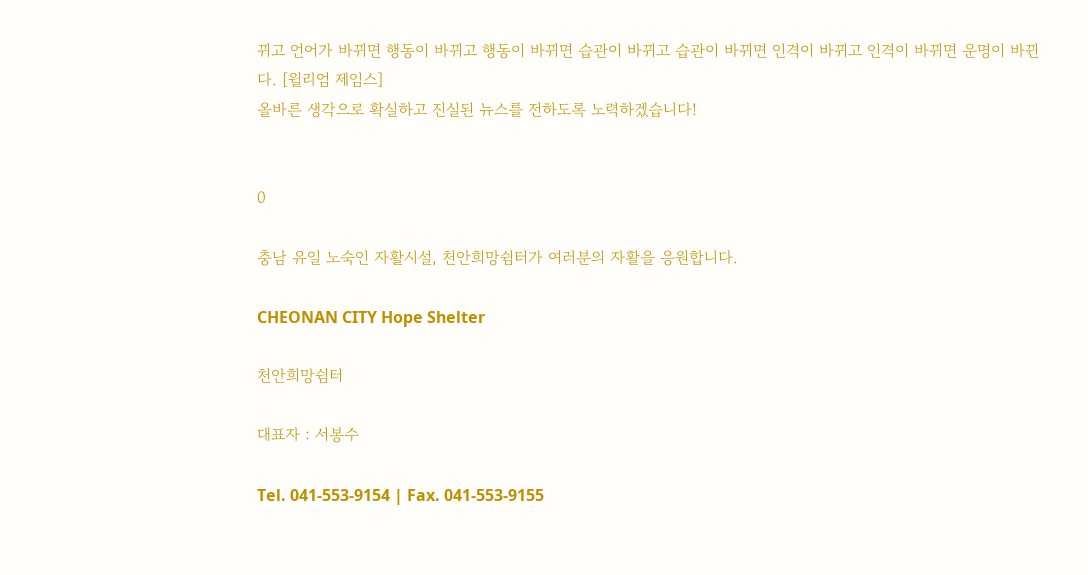뀌고 언어가 바뀌면 행동이 바뀌고 행동이 바뀌면 습관이 바뀌고 습관이 바뀌면 인격이 바뀌고 인격이 바뀌면 운명이 바뀐다. [윌리엄 제임스]
올바른 생각으로 확실하고 진실된 뉴스를 전하도록 노력하겠습니다!


0

충남 유일 노숙인 자활시설, 천안희망쉼터가 여러분의 자활을 응원합니다.

CHEONAN CITY Hope Shelter

천안희망쉼터

대표자 : 서봉수

Tel. 041-553-9154 | Fax. 041-553-9155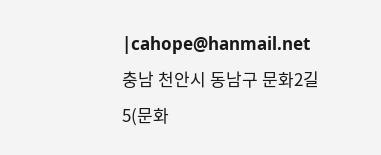|cahope@hanmail.net
충남 천안시 동남구 문화2길 5(문화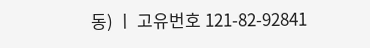동) ㅣ 고유번호 121-82-92841